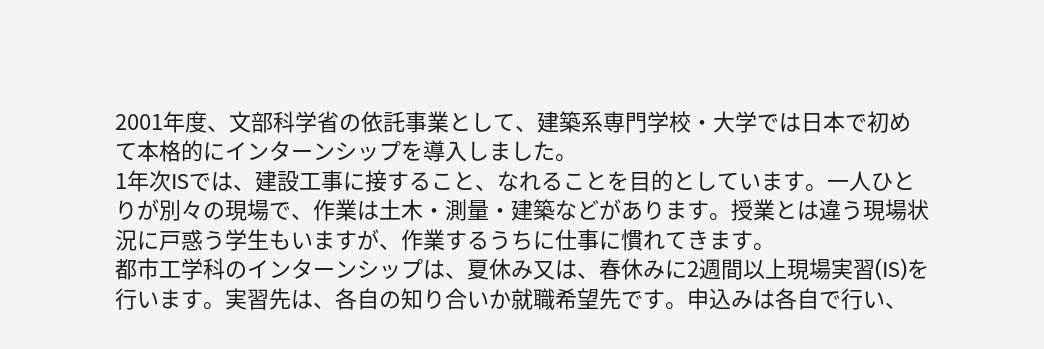2001年度、文部科学省の依託事業として、建築系専門学校・大学では日本で初めて本格的にインターンシップを導入しました。
1年次ISでは、建設工事に接すること、なれることを目的としています。一人ひとりが別々の現場で、作業は土木・測量・建築などがあります。授業とは違う現場状況に戸惑う学生もいますが、作業するうちに仕事に慣れてきます。
都市工学科のインターンシップは、夏休み又は、春休みに2週間以上現場実習(IS)を行います。実習先は、各自の知り合いか就職希望先です。申込みは各自で行い、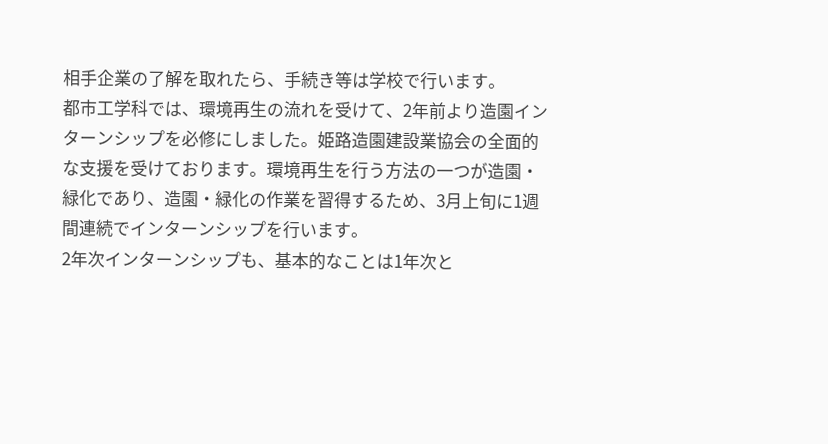相手企業の了解を取れたら、手続き等は学校で行います。
都市工学科では、環境再生の流れを受けて、2年前より造園インターンシップを必修にしました。姫路造園建設業協会の全面的な支援を受けております。環境再生を行う方法の一つが造園・緑化であり、造園・緑化の作業を習得するため、3月上旬に1週間連続でインターンシップを行います。
2年次インターンシップも、基本的なことは1年次と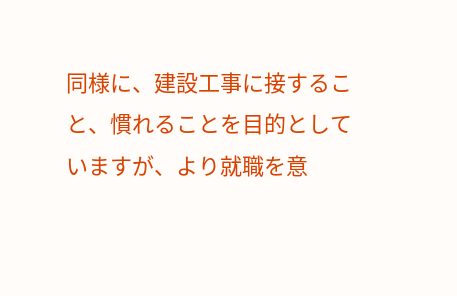同様に、建設工事に接すること、慣れることを目的としていますが、より就職を意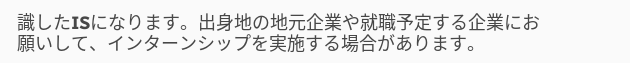識したISになります。出身地の地元企業や就職予定する企業にお願いして、インターンシップを実施する場合があります。